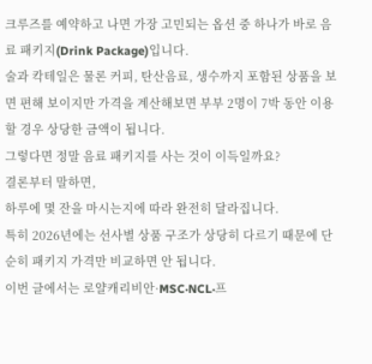크루즈를 예약하고 나면 가장 고민되는 옵션 중 하나가 바로 음료 패키지(Drink Package)입니다.
술과 칵테일은 물론 커피, 탄산음료, 생수까지 포함된 상품을 보면 편해 보이지만 가격을 계산해보면 부부 2명이 7박 동안 이용할 경우 상당한 금액이 됩니다.
그렇다면 정말 음료 패키지를 사는 것이 이득일까요?
결론부터 말하면,
하루에 몇 잔을 마시는지에 따라 완전히 달라집니다.
특히 2026년에는 선사별 상품 구조가 상당히 다르기 때문에 단순히 패키지 가격만 비교하면 안 됩니다.
이번 글에서는 로얄캐리비안·MSC·NCL·프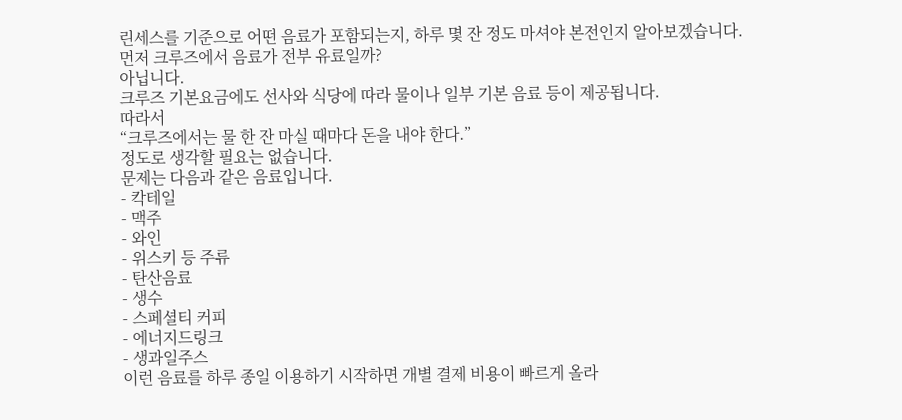린세스를 기준으로 어떤 음료가 포함되는지, 하루 몇 잔 정도 마셔야 본전인지 알아보겠습니다.
먼저 크루즈에서 음료가 전부 유료일까?
아닙니다.
크루즈 기본요금에도 선사와 식당에 따라 물이나 일부 기본 음료 등이 제공됩니다.
따라서
“크루즈에서는 물 한 잔 마실 때마다 돈을 내야 한다.”
정도로 생각할 필요는 없습니다.
문제는 다음과 같은 음료입니다.
- 칵테일
- 맥주
- 와인
- 위스키 등 주류
- 탄산음료
- 생수
- 스페셜티 커피
- 에너지드링크
- 생과일주스
이런 음료를 하루 종일 이용하기 시작하면 개별 결제 비용이 빠르게 올라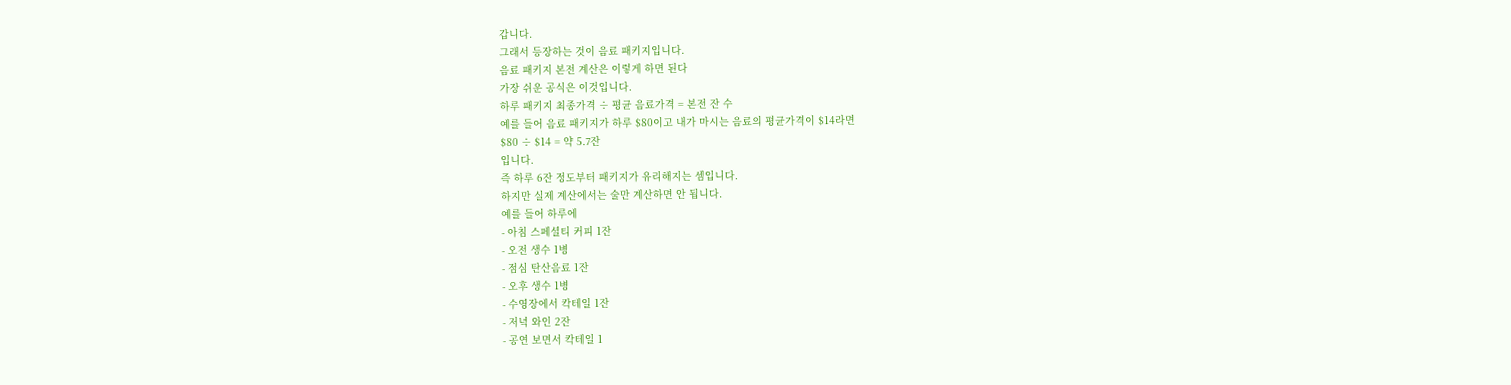갑니다.
그래서 등장하는 것이 음료 패키지입니다.
음료 패키지 본전 계산은 이렇게 하면 된다
가장 쉬운 공식은 이것입니다.
하루 패키지 최종가격 ÷ 평균 음료가격 = 본전 잔 수
예를 들어 음료 패키지가 하루 $80이고 내가 마시는 음료의 평균가격이 $14라면
$80 ÷ $14 = 약 5.7잔
입니다.
즉 하루 6잔 정도부터 패키지가 유리해지는 셈입니다.
하지만 실제 계산에서는 술만 계산하면 안 됩니다.
예를 들어 하루에
- 아침 스페셜티 커피 1잔
- 오전 생수 1병
- 점심 탄산음료 1잔
- 오후 생수 1병
- 수영장에서 칵테일 1잔
- 저녁 와인 2잔
- 공연 보면서 칵테일 1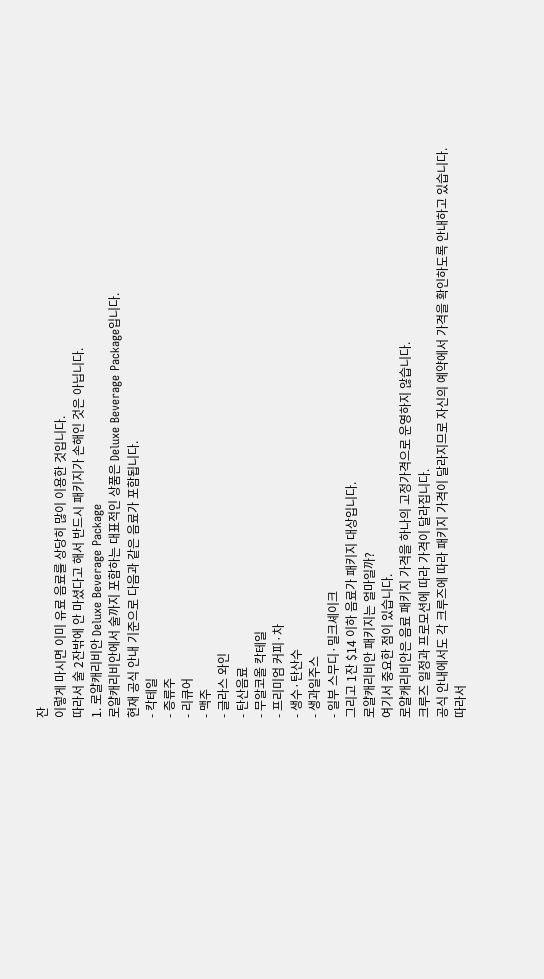잔
이렇게 마시면 이미 유료 음료를 상당히 많이 이용한 것입니다.
따라서 술 2잔밖에 안 마셨다고 해서 반드시 패키지가 손해인 것은 아닙니다.
1. 로얄캐리비안 Deluxe Beverage Package
로얄캐리비안에서 술까지 포함하는 대표적인 상품은 Deluxe Beverage Package입니다.
현재 공식 안내 기준으로 다음과 같은 음료가 포함됩니다.
- 칵테일
- 증류주
- 리큐어
- 맥주
- 글라스 와인
- 탄산음료
- 무알코올 칵테일
- 프리미엄 커피·차
- 생수·탄산수
- 생과일주스
- 일부 스무디·밀크셰이크
그리고 1잔 $14 이하 음료가 패키지 대상입니다.
로얄캐리비안 패키지는 얼마일까?
여기서 중요한 점이 있습니다.
로얄캐리비안은 음료 패키지 가격을 하나의 고정가격으로 운영하지 않습니다.
크루즈 일정과 프로모션에 따라 가격이 달라집니다.
공식 안내에서도 각 크루즈에 따라 패키지 가격이 달라지므로 자신의 예약에서 가격을 확인하도록 안내하고 있습니다.
따라서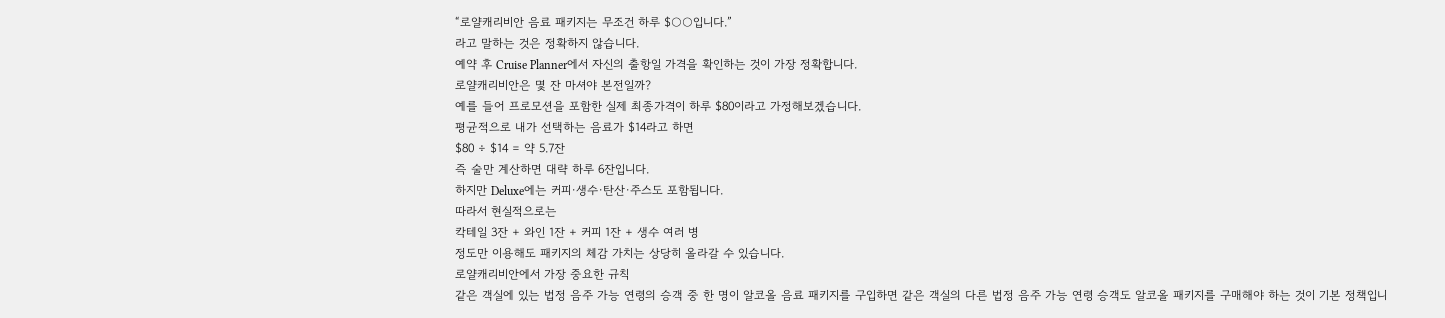“로얄캐리비안 음료 패키지는 무조건 하루 $○○입니다.”
라고 말하는 것은 정확하지 않습니다.
예약 후 Cruise Planner에서 자신의 출항일 가격을 확인하는 것이 가장 정확합니다.
로얄캐리비안은 몇 잔 마셔야 본전일까?
예를 들어 프로모션을 포함한 실제 최종가격이 하루 $80이라고 가정해보겠습니다.
평균적으로 내가 선택하는 음료가 $14라고 하면
$80 ÷ $14 = 약 5.7잔
즉 술만 계산하면 대략 하루 6잔입니다.
하지만 Deluxe에는 커피·생수·탄산·주스도 포함됩니다.
따라서 현실적으로는
칵테일 3잔 + 와인 1잔 + 커피 1잔 + 생수 여러 병
정도만 이용해도 패키지의 체감 가치는 상당히 올라갈 수 있습니다.
로얄캐리비안에서 가장 중요한 규칙
같은 객실에 있는 법정 음주 가능 연령의 승객 중 한 명이 알코올 음료 패키지를 구입하면 같은 객실의 다른 법정 음주 가능 연령 승객도 알코올 패키지를 구매해야 하는 것이 기본 정책입니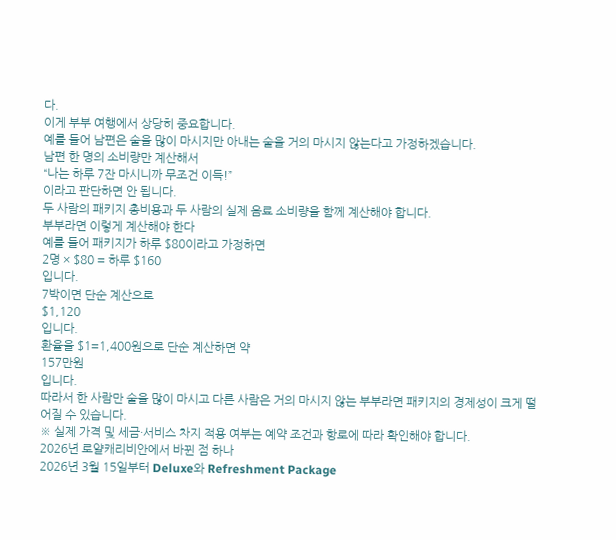다.
이게 부부 여행에서 상당히 중요합니다.
예를 들어 남편은 술을 많이 마시지만 아내는 술을 거의 마시지 않는다고 가정하겠습니다.
남편 한 명의 소비량만 계산해서
“나는 하루 7잔 마시니까 무조건 이득!”
이라고 판단하면 안 됩니다.
두 사람의 패키지 총비용과 두 사람의 실제 음료 소비량을 함께 계산해야 합니다.
부부라면 이렇게 계산해야 한다
예를 들어 패키지가 하루 $80이라고 가정하면
2명 × $80 = 하루 $160
입니다.
7박이면 단순 계산으로
$1,120
입니다.
환율을 $1=1,400원으로 단순 계산하면 약
157만원
입니다.
따라서 한 사람만 술을 많이 마시고 다른 사람은 거의 마시지 않는 부부라면 패키지의 경제성이 크게 떨어질 수 있습니다.
※ 실제 가격 및 세금·서비스 차지 적용 여부는 예약 조건과 항로에 따라 확인해야 합니다.
2026년 로얄캐리비안에서 바뀐 점 하나
2026년 3월 15일부터 Deluxe와 Refreshment Package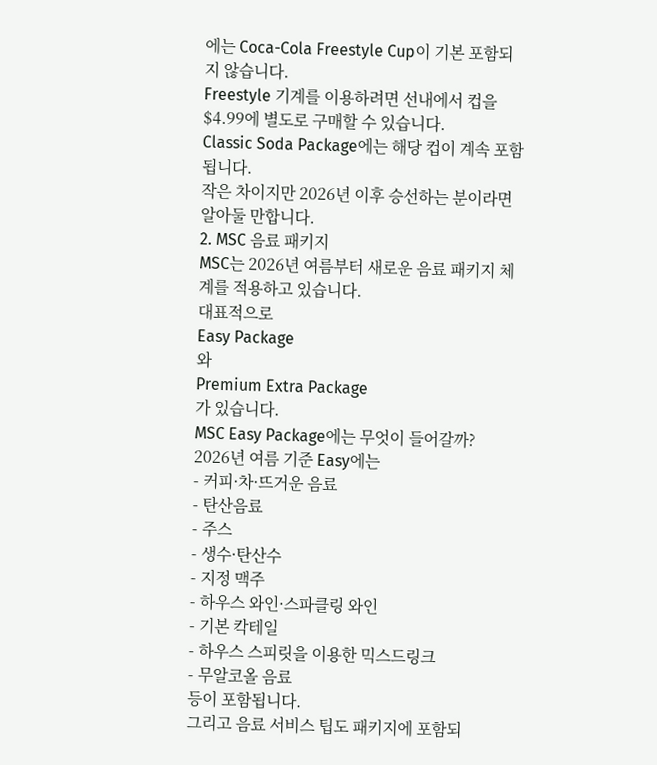에는 Coca-Cola Freestyle Cup이 기본 포함되지 않습니다.
Freestyle 기계를 이용하려면 선내에서 컵을 $4.99에 별도로 구매할 수 있습니다.
Classic Soda Package에는 해당 컵이 계속 포함됩니다.
작은 차이지만 2026년 이후 승선하는 분이라면 알아둘 만합니다.
2. MSC 음료 패키지
MSC는 2026년 여름부터 새로운 음료 패키지 체계를 적용하고 있습니다.
대표적으로
Easy Package
와
Premium Extra Package
가 있습니다.
MSC Easy Package에는 무엇이 들어갈까?
2026년 여름 기준 Easy에는
- 커피·차·뜨거운 음료
- 탄산음료
- 주스
- 생수·탄산수
- 지정 맥주
- 하우스 와인·스파클링 와인
- 기본 칵테일
- 하우스 스피릿을 이용한 믹스드링크
- 무알코올 음료
등이 포함됩니다.
그리고 음료 서비스 팁도 패키지에 포함되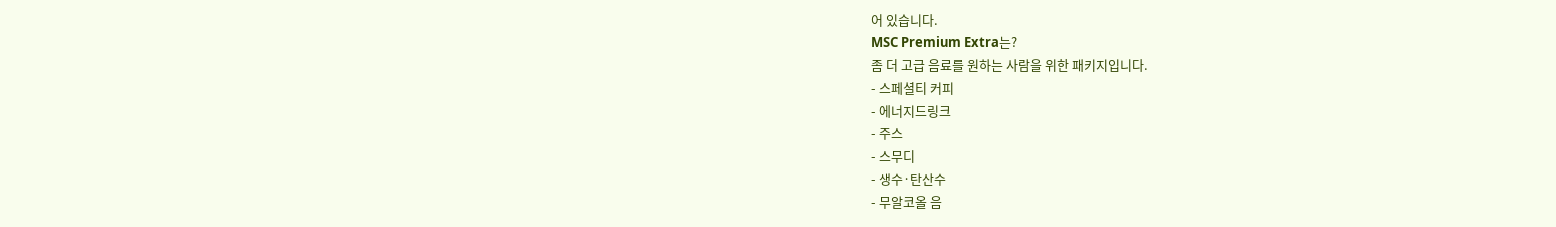어 있습니다.
MSC Premium Extra는?
좀 더 고급 음료를 원하는 사람을 위한 패키지입니다.
- 스페셜티 커피
- 에너지드링크
- 주스
- 스무디
- 생수·탄산수
- 무알코올 음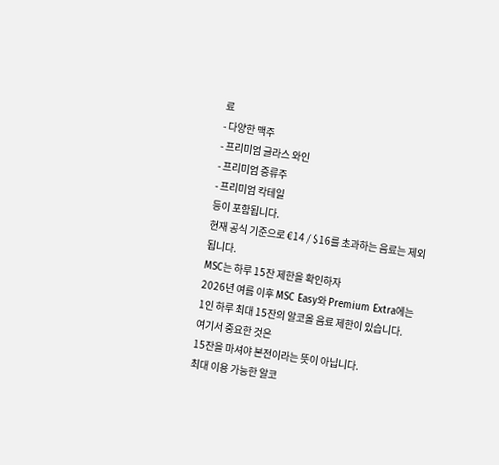료
- 다양한 맥주
- 프리미엄 글라스 와인
- 프리미엄 증류주
- 프리미엄 칵테일
등이 포함됩니다.
현재 공식 기준으로 €14 / $16를 초과하는 음료는 제외됩니다.
MSC는 하루 15잔 제한을 확인하자
2026년 여름 이후 MSC Easy와 Premium Extra에는 1인 하루 최대 15잔의 알코올 음료 제한이 있습니다.
여기서 중요한 것은
15잔을 마셔야 본전이라는 뜻이 아닙니다.
최대 이용 가능한 알코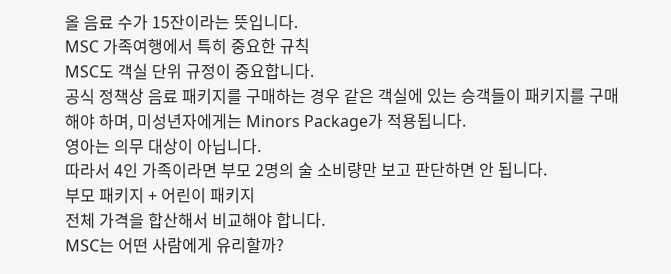올 음료 수가 15잔이라는 뜻입니다.
MSC 가족여행에서 특히 중요한 규칙
MSC도 객실 단위 규정이 중요합니다.
공식 정책상 음료 패키지를 구매하는 경우 같은 객실에 있는 승객들이 패키지를 구매해야 하며, 미성년자에게는 Minors Package가 적용됩니다.
영아는 의무 대상이 아닙니다.
따라서 4인 가족이라면 부모 2명의 술 소비량만 보고 판단하면 안 됩니다.
부모 패키지 + 어린이 패키지
전체 가격을 합산해서 비교해야 합니다.
MSC는 어떤 사람에게 유리할까?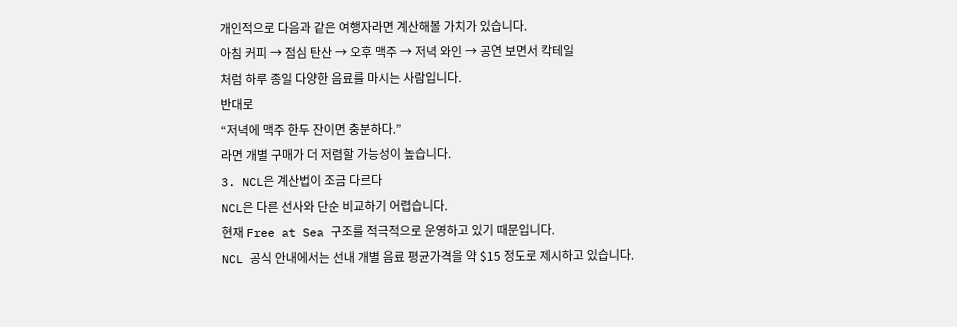개인적으로 다음과 같은 여행자라면 계산해볼 가치가 있습니다.
아침 커피 → 점심 탄산 → 오후 맥주 → 저녁 와인 → 공연 보면서 칵테일
처럼 하루 종일 다양한 음료를 마시는 사람입니다.
반대로
“저녁에 맥주 한두 잔이면 충분하다.”
라면 개별 구매가 더 저렴할 가능성이 높습니다.
3. NCL은 계산법이 조금 다르다
NCL은 다른 선사와 단순 비교하기 어렵습니다.
현재 Free at Sea 구조를 적극적으로 운영하고 있기 때문입니다.
NCL 공식 안내에서는 선내 개별 음료 평균가격을 약 $15 정도로 제시하고 있습니다.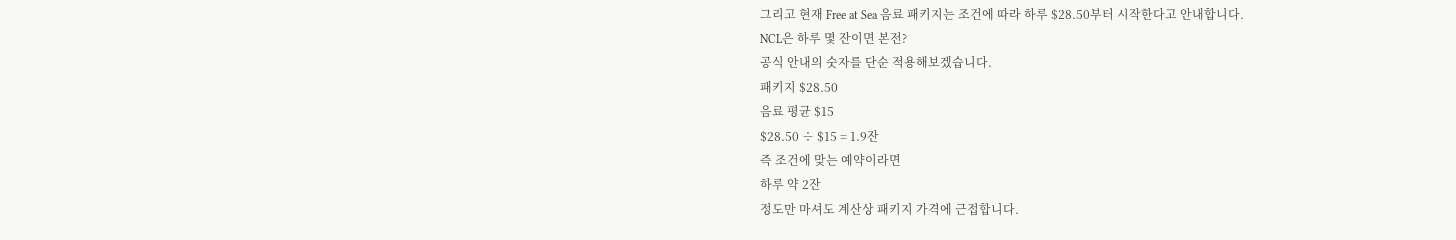그리고 현재 Free at Sea 음료 패키지는 조건에 따라 하루 $28.50부터 시작한다고 안내합니다.
NCL은 하루 몇 잔이면 본전?
공식 안내의 숫자를 단순 적용해보겠습니다.
패키지 $28.50
음료 평균 $15
$28.50 ÷ $15 = 1.9잔
즉 조건에 맞는 예약이라면
하루 약 2잔
정도만 마셔도 계산상 패키지 가격에 근접합니다.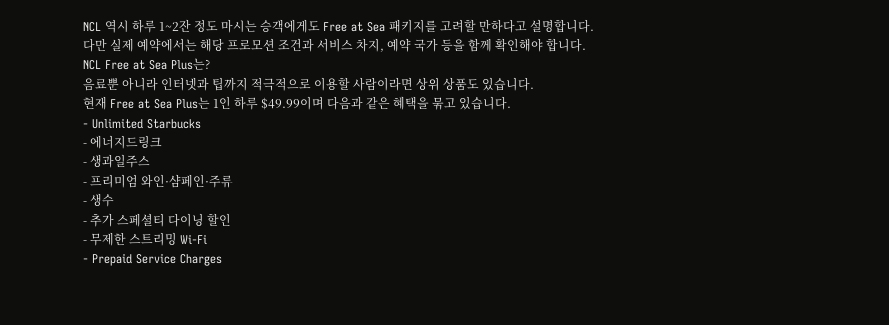NCL 역시 하루 1~2잔 정도 마시는 승객에게도 Free at Sea 패키지를 고려할 만하다고 설명합니다.
다만 실제 예약에서는 해당 프로모션 조건과 서비스 차지, 예약 국가 등을 함께 확인해야 합니다.
NCL Free at Sea Plus는?
음료뿐 아니라 인터넷과 팁까지 적극적으로 이용할 사람이라면 상위 상품도 있습니다.
현재 Free at Sea Plus는 1인 하루 $49.99이며 다음과 같은 혜택을 묶고 있습니다.
- Unlimited Starbucks
- 에너지드링크
- 생과일주스
- 프리미엄 와인·샴페인·주류
- 생수
- 추가 스페셜티 다이닝 할인
- 무제한 스트리밍 Wi-Fi
- Prepaid Service Charges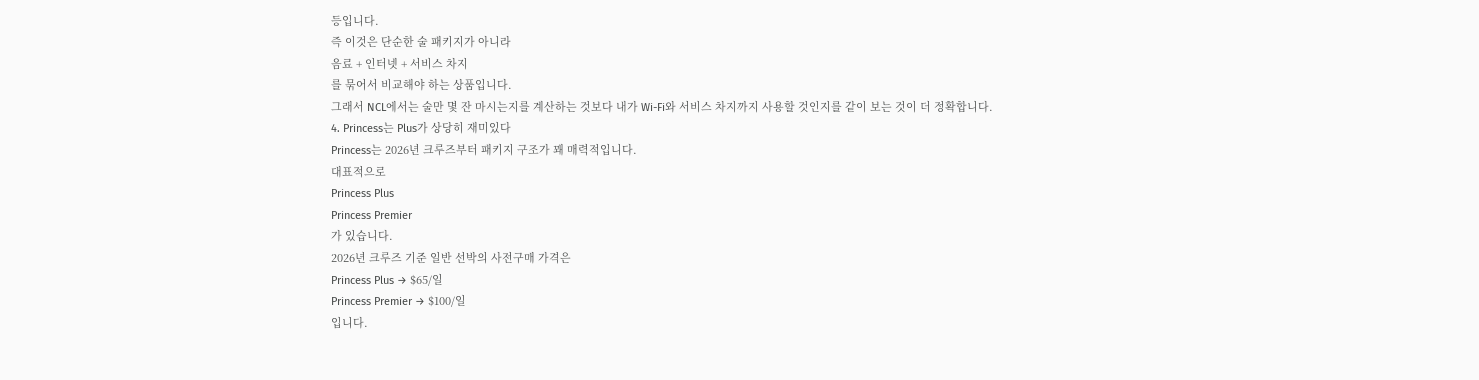등입니다.
즉 이것은 단순한 술 패키지가 아니라
음료 + 인터넷 + 서비스 차지
를 묶어서 비교해야 하는 상품입니다.
그래서 NCL에서는 술만 몇 잔 마시는지를 계산하는 것보다 내가 Wi-Fi와 서비스 차지까지 사용할 것인지를 같이 보는 것이 더 정확합니다.
4. Princess는 Plus가 상당히 재미있다
Princess는 2026년 크루즈부터 패키지 구조가 꽤 매력적입니다.
대표적으로
Princess Plus
Princess Premier
가 있습니다.
2026년 크루즈 기준 일반 선박의 사전구매 가격은
Princess Plus → $65/일
Princess Premier → $100/일
입니다.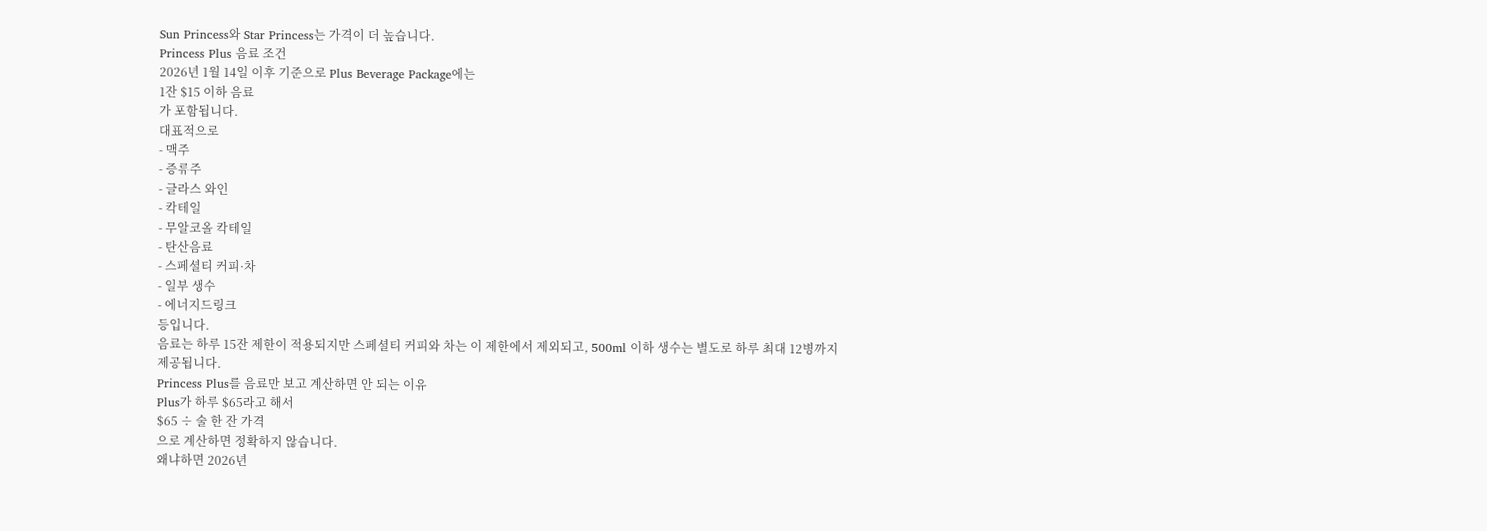Sun Princess와 Star Princess는 가격이 더 높습니다.
Princess Plus 음료 조건
2026년 1월 14일 이후 기준으로 Plus Beverage Package에는
1잔 $15 이하 음료
가 포함됩니다.
대표적으로
- 맥주
- 증류주
- 글라스 와인
- 칵테일
- 무알코올 칵테일
- 탄산음료
- 스페셜티 커피·차
- 일부 생수
- 에너지드링크
등입니다.
음료는 하루 15잔 제한이 적용되지만 스페셜티 커피와 차는 이 제한에서 제외되고, 500ml 이하 생수는 별도로 하루 최대 12병까지 제공됩니다.
Princess Plus를 음료만 보고 계산하면 안 되는 이유
Plus가 하루 $65라고 해서
$65 ÷ 술 한 잔 가격
으로 계산하면 정확하지 않습니다.
왜냐하면 2026년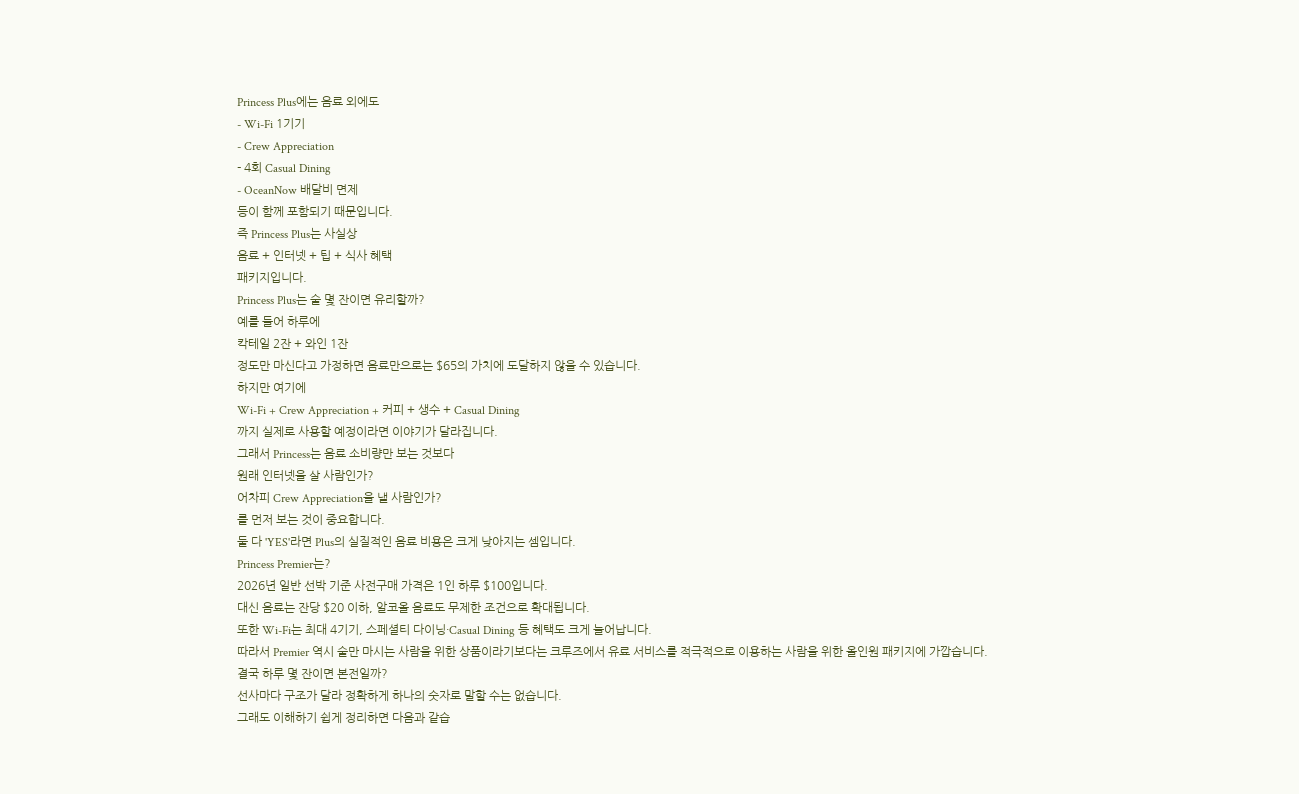Princess Plus에는 음료 외에도
- Wi-Fi 1기기
- Crew Appreciation
- 4회 Casual Dining
- OceanNow 배달비 면제
등이 함께 포함되기 때문입니다.
즉 Princess Plus는 사실상
음료 + 인터넷 + 팁 + 식사 혜택
패키지입니다.
Princess Plus는 술 몇 잔이면 유리할까?
예를 들어 하루에
칵테일 2잔 + 와인 1잔
정도만 마신다고 가정하면 음료만으로는 $65의 가치에 도달하지 않을 수 있습니다.
하지만 여기에
Wi-Fi + Crew Appreciation + 커피 + 생수 + Casual Dining
까지 실제로 사용할 예정이라면 이야기가 달라집니다.
그래서 Princess는 음료 소비량만 보는 것보다
원래 인터넷을 살 사람인가?
어차피 Crew Appreciation을 낼 사람인가?
를 먼저 보는 것이 중요합니다.
둘 다 'YES'라면 Plus의 실질적인 음료 비용은 크게 낮아지는 셈입니다.
Princess Premier는?
2026년 일반 선박 기준 사전구매 가격은 1인 하루 $100입니다.
대신 음료는 잔당 $20 이하, 알코올 음료도 무제한 조건으로 확대됩니다.
또한 Wi-Fi는 최대 4기기, 스페셜티 다이닝·Casual Dining 등 혜택도 크게 늘어납니다.
따라서 Premier 역시 술만 마시는 사람을 위한 상품이라기보다는 크루즈에서 유료 서비스를 적극적으로 이용하는 사람을 위한 올인원 패키지에 가깝습니다.
결국 하루 몇 잔이면 본전일까?
선사마다 구조가 달라 정확하게 하나의 숫자로 말할 수는 없습니다.
그래도 이해하기 쉽게 정리하면 다음과 같습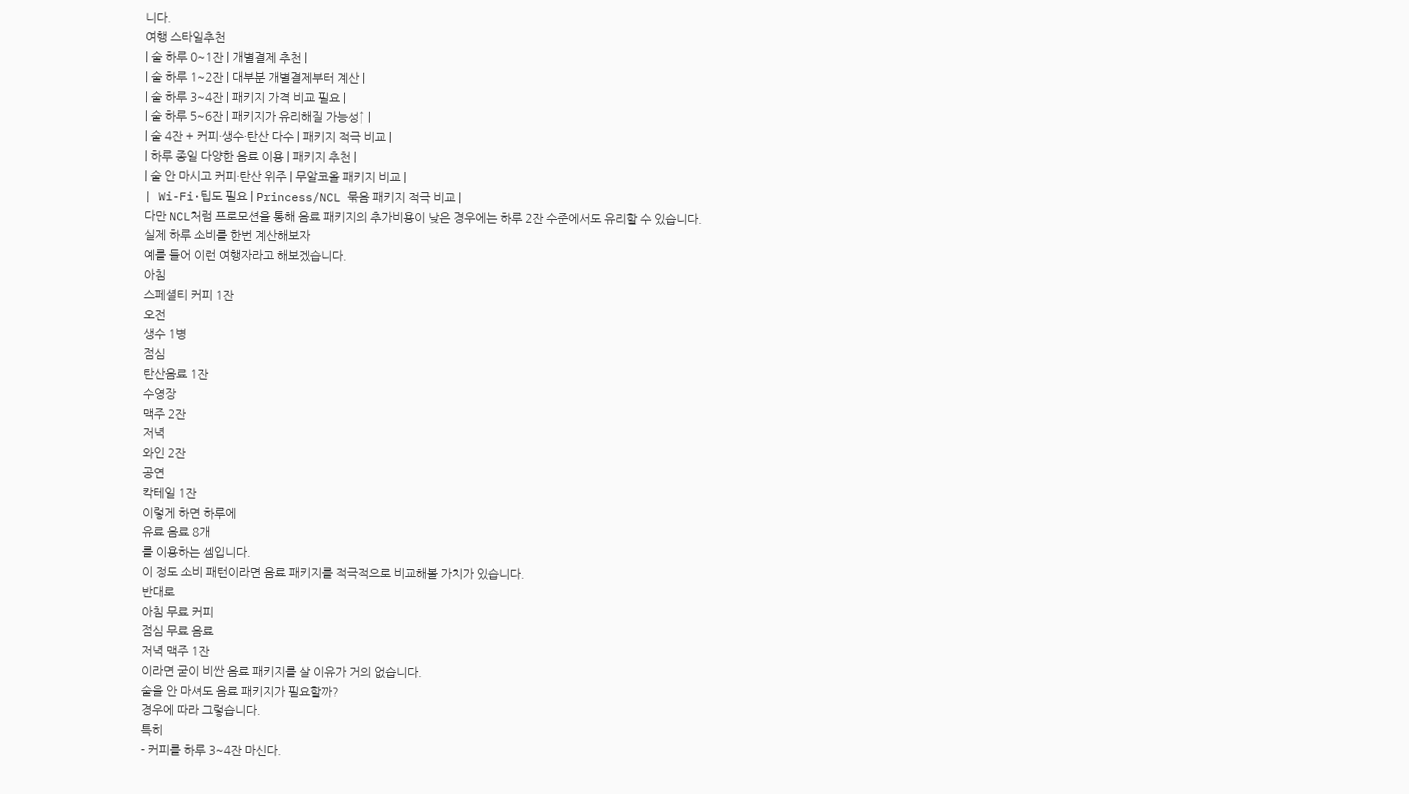니다.
여행 스타일추천
| 술 하루 0~1잔 | 개별결제 추천 |
| 술 하루 1~2잔 | 대부분 개별결제부터 계산 |
| 술 하루 3~4잔 | 패키지 가격 비교 필요 |
| 술 하루 5~6잔 | 패키지가 유리해질 가능성↑ |
| 술 4잔 + 커피·생수·탄산 다수 | 패키지 적극 비교 |
| 하루 종일 다양한 음료 이용 | 패키지 추천 |
| 술 안 마시고 커피·탄산 위주 | 무알코올 패키지 비교 |
| Wi-Fi·팁도 필요 | Princess/NCL 묶음 패키지 적극 비교 |
다만 NCL처럼 프로모션을 통해 음료 패키지의 추가비용이 낮은 경우에는 하루 2잔 수준에서도 유리할 수 있습니다.
실제 하루 소비를 한번 계산해보자
예를 들어 이런 여행자라고 해보겠습니다.
아침
스페셜티 커피 1잔
오전
생수 1병
점심
탄산음료 1잔
수영장
맥주 2잔
저녁
와인 2잔
공연
칵테일 1잔
이렇게 하면 하루에
유료 음료 8개
를 이용하는 셈입니다.
이 정도 소비 패턴이라면 음료 패키지를 적극적으로 비교해볼 가치가 있습니다.
반대로
아침 무료 커피
점심 무료 음료
저녁 맥주 1잔
이라면 굳이 비싼 음료 패키지를 살 이유가 거의 없습니다.
술을 안 마셔도 음료 패키지가 필요할까?
경우에 따라 그렇습니다.
특히
- 커피를 하루 3~4잔 마신다.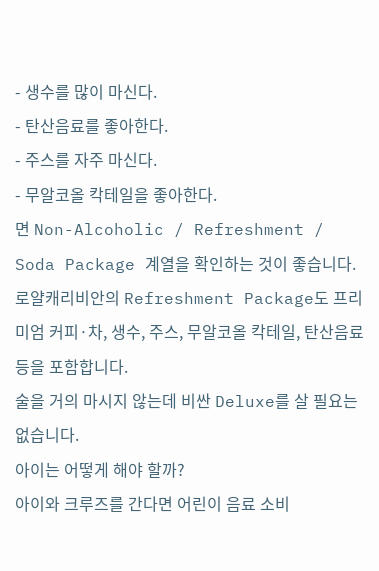- 생수를 많이 마신다.
- 탄산음료를 좋아한다.
- 주스를 자주 마신다.
- 무알코올 칵테일을 좋아한다.
면 Non-Alcoholic / Refreshment / Soda Package 계열을 확인하는 것이 좋습니다.
로얄캐리비안의 Refreshment Package도 프리미엄 커피·차, 생수, 주스, 무알코올 칵테일, 탄산음료 등을 포함합니다.
술을 거의 마시지 않는데 비싼 Deluxe를 살 필요는 없습니다.
아이는 어떻게 해야 할까?
아이와 크루즈를 간다면 어린이 음료 소비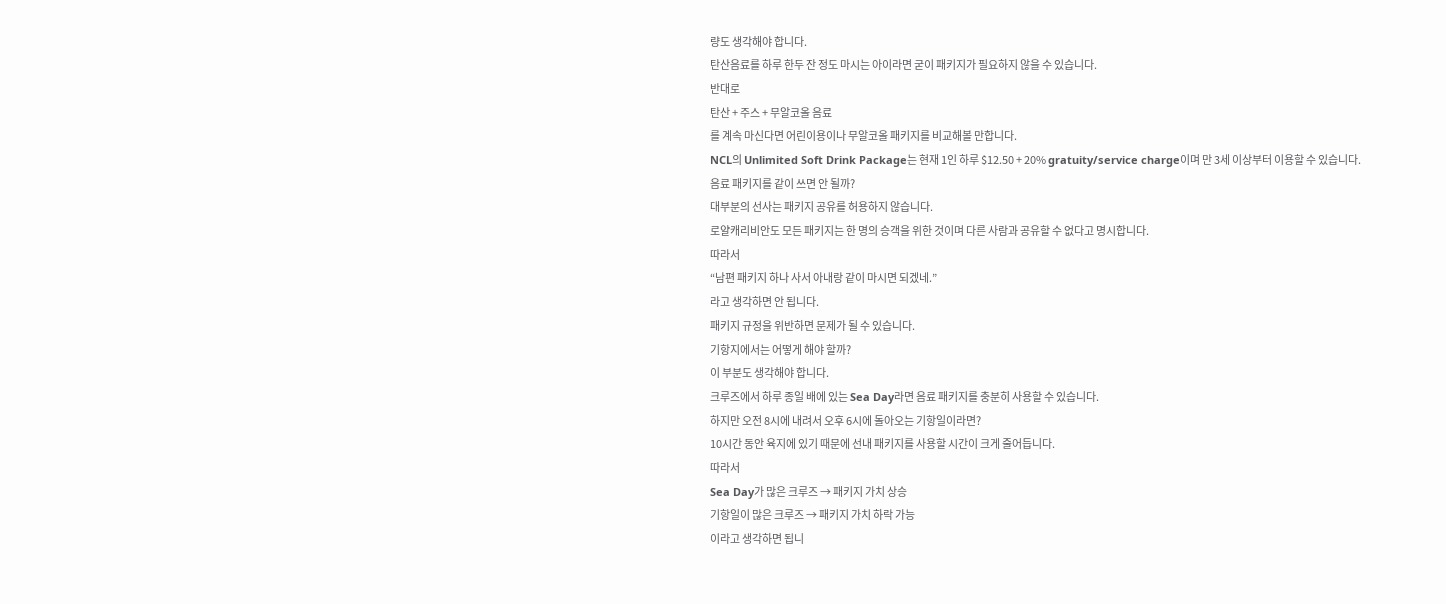량도 생각해야 합니다.
탄산음료를 하루 한두 잔 정도 마시는 아이라면 굳이 패키지가 필요하지 않을 수 있습니다.
반대로
탄산 + 주스 + 무알코올 음료
를 계속 마신다면 어린이용이나 무알코올 패키지를 비교해볼 만합니다.
NCL의 Unlimited Soft Drink Package는 현재 1인 하루 $12.50 + 20% gratuity/service charge이며 만 3세 이상부터 이용할 수 있습니다.
음료 패키지를 같이 쓰면 안 될까?
대부분의 선사는 패키지 공유를 허용하지 않습니다.
로얄캐리비안도 모든 패키지는 한 명의 승객을 위한 것이며 다른 사람과 공유할 수 없다고 명시합니다.
따라서
“남편 패키지 하나 사서 아내랑 같이 마시면 되겠네.”
라고 생각하면 안 됩니다.
패키지 규정을 위반하면 문제가 될 수 있습니다.
기항지에서는 어떻게 해야 할까?
이 부분도 생각해야 합니다.
크루즈에서 하루 종일 배에 있는 Sea Day라면 음료 패키지를 충분히 사용할 수 있습니다.
하지만 오전 8시에 내려서 오후 6시에 돌아오는 기항일이라면?
10시간 동안 육지에 있기 때문에 선내 패키지를 사용할 시간이 크게 줄어듭니다.
따라서
Sea Day가 많은 크루즈 → 패키지 가치 상승
기항일이 많은 크루즈 → 패키지 가치 하락 가능
이라고 생각하면 됩니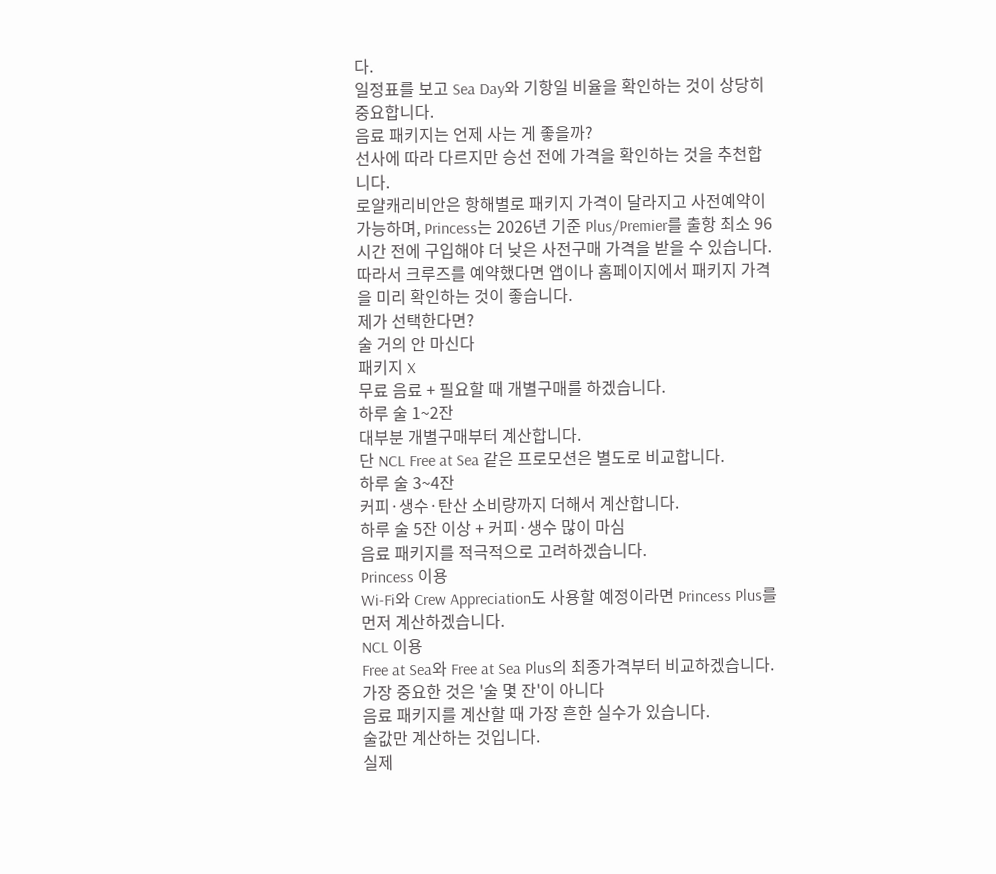다.
일정표를 보고 Sea Day와 기항일 비율을 확인하는 것이 상당히 중요합니다.
음료 패키지는 언제 사는 게 좋을까?
선사에 따라 다르지만 승선 전에 가격을 확인하는 것을 추천합니다.
로얄캐리비안은 항해별로 패키지 가격이 달라지고 사전예약이 가능하며, Princess는 2026년 기준 Plus/Premier를 출항 최소 96시간 전에 구입해야 더 낮은 사전구매 가격을 받을 수 있습니다.
따라서 크루즈를 예약했다면 앱이나 홈페이지에서 패키지 가격을 미리 확인하는 것이 좋습니다.
제가 선택한다면?
술 거의 안 마신다
패키지 X
무료 음료 + 필요할 때 개별구매를 하겠습니다.
하루 술 1~2잔
대부분 개별구매부터 계산합니다.
단 NCL Free at Sea 같은 프로모션은 별도로 비교합니다.
하루 술 3~4잔
커피·생수·탄산 소비량까지 더해서 계산합니다.
하루 술 5잔 이상 + 커피·생수 많이 마심
음료 패키지를 적극적으로 고려하겠습니다.
Princess 이용
Wi-Fi와 Crew Appreciation도 사용할 예정이라면 Princess Plus를 먼저 계산하겠습니다.
NCL 이용
Free at Sea와 Free at Sea Plus의 최종가격부터 비교하겠습니다.
가장 중요한 것은 '술 몇 잔'이 아니다
음료 패키지를 계산할 때 가장 흔한 실수가 있습니다.
술값만 계산하는 것입니다.
실제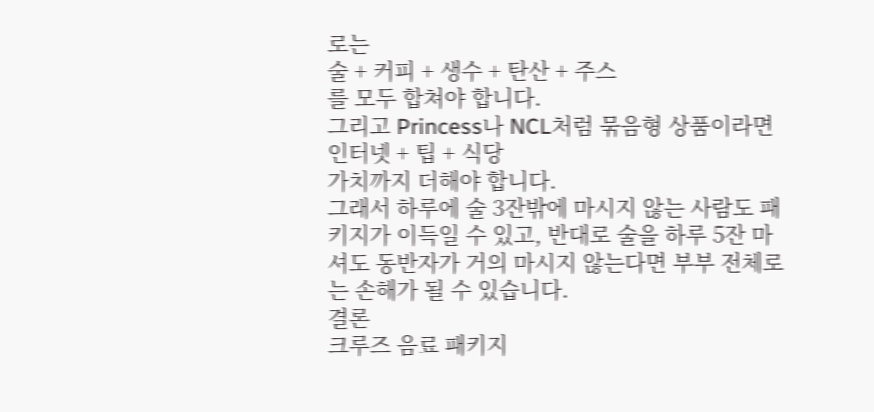로는
술 + 커피 + 생수 + 탄산 + 주스
를 모두 합쳐야 합니다.
그리고 Princess나 NCL처럼 묶음형 상품이라면
인터넷 + 팁 + 식당
가치까지 더해야 합니다.
그래서 하루에 술 3잔밖에 마시지 않는 사람도 패키지가 이득일 수 있고, 반대로 술을 하루 5잔 마셔도 동반자가 거의 마시지 않는다면 부부 전체로는 손해가 될 수 있습니다.
결론
크루즈 음료 패키지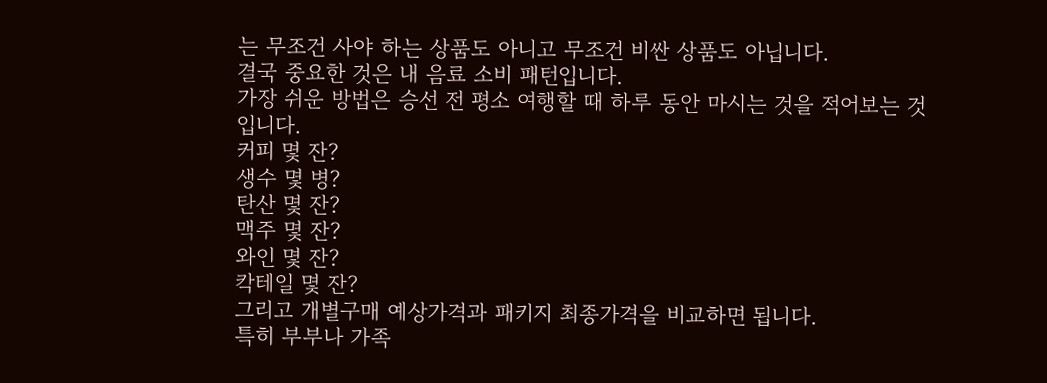는 무조건 사야 하는 상품도 아니고 무조건 비싼 상품도 아닙니다.
결국 중요한 것은 내 음료 소비 패턴입니다.
가장 쉬운 방법은 승선 전 평소 여행할 때 하루 동안 마시는 것을 적어보는 것입니다.
커피 몇 잔?
생수 몇 병?
탄산 몇 잔?
맥주 몇 잔?
와인 몇 잔?
칵테일 몇 잔?
그리고 개별구매 예상가격과 패키지 최종가격을 비교하면 됩니다.
특히 부부나 가족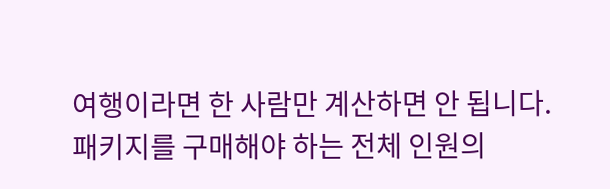여행이라면 한 사람만 계산하면 안 됩니다.
패키지를 구매해야 하는 전체 인원의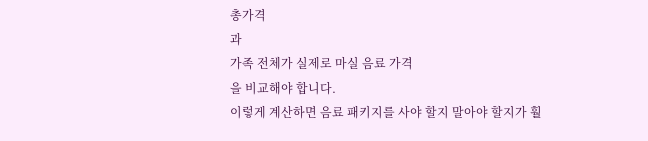총가격
과
가족 전체가 실제로 마실 음료 가격
을 비교해야 합니다.
이렇게 계산하면 음료 패키지를 사야 할지 말아야 할지가 훨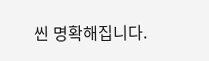씬 명확해집니다.